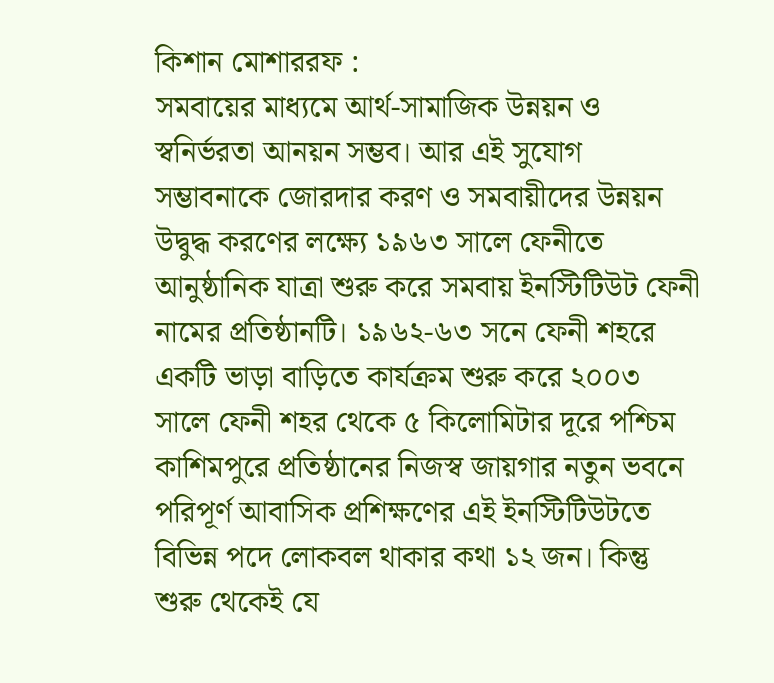কিশান মোশাররফ :
সমবায়ের মাধ্যমে আর্থ-সামাজিক উন্নয়ন ও স্বনির্ভরতা আনয়ন সম্ভব। আর এই সুযোগ সম্ভাবনাকে জোরদার করণ ও সমবায়ীদের উন্নয়ন উদ্বুদ্ধ করণের লক্ষ্যে ১৯৬৩ সালে ফেনীতে আনুষ্ঠানিক যাত্রা শুরু করে সমবায় ইনস্টিটিউট ফেনী নামের প্রতিষ্ঠানটি। ১৯৬২-৬৩ সনে ফেনী শহরে একটি ভাড়া বাড়িতে কার্যক্রম শুরু করে ২০০৩ সালে ফেনী শহর থেকে ৫ কিলোমিটার দূরে পশ্চিম কাশিমপুরে প্রতিষ্ঠানের নিজস্ব জায়গার নতুন ভবনে পরিপূর্ণ আবাসিক প্রশিক্ষণের এই ইনস্টিটিউটতে বিভিন্ন পদে লোকবল থাকার কথা ১২ জন। কিন্তু শুরু থেকেই যে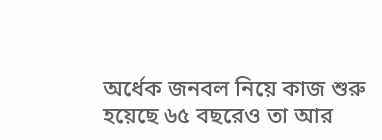অর্ধেক জনবল নিয়ে কাজ শুরু হয়েছে ৬৫ বছরেও তা আর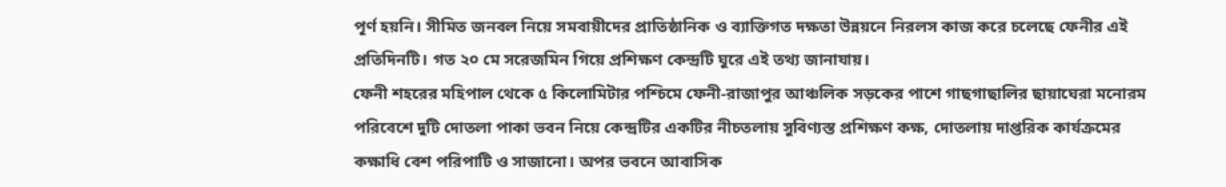পূর্ণ হয়নি। সীমিত জনবল নিয়ে সমবায়ীদের প্রাতিষ্ঠানিক ও ব্যাক্তিগত দক্ষতা উন্নয়নে নিরলস কাজ করে চলেছে ফেনীর এই প্রতিদিনটি। গত ২০ মে সরেজমিন গিয়ে প্রশিক্ষণ কেন্দ্রটি ঘুরে এই তথ্য জানাযায়।
ফেনী শহরের মহিপাল থেকে ৫ কিলোমিটার পশ্চিমে ফেনী-রাজাপুর আঞ্চলিক সড়কের পাশে গাছগাছালির ছায়াঘেরা মনোরম পরিবেশে দুটি দোতলা পাকা ভবন নিয়ে কেন্দ্রটির একটির নীচতলায় সুবিণ্যস্ত প্রশিক্ষণ কক্ষ, দোতলায় দাপ্তরিক কার্যক্রমের কক্ষাধি বেশ পরিপাটি ও সাজানো। অপর ভবনে আবাসিক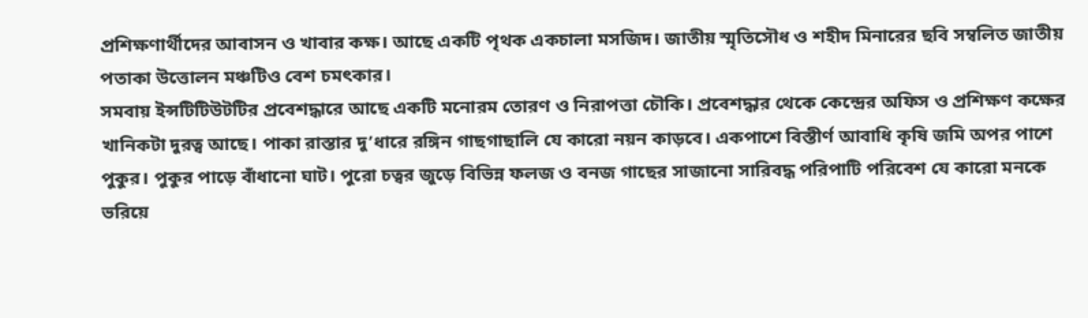প্রশিক্ষণার্থীদের আবাসন ও খাবার কক্ষ। আছে একটি পৃথক একচালা মসজিদ। জাতীয় স্মৃতিসৌধ ও শহীদ মিনারের ছবি সম্বলিত জাতীয় পতাকা উত্তোলন মঞ্চটিও বেশ চমৎকার।
সমবায় ইন্সটিটিউটটির প্রবেশদ্ধারে আছে একটি মনোরম তোরণ ও নিরাপত্তা চৌকি। প্রবেশদ্ধার থেকে কেন্দ্রের অফিস ও প্রশিক্ষণ কক্ষের খানিকটা দুরত্ব আছে। পাকা রাস্তার দু’ধারে রঙ্গিন গাছগাছালি যে কারো নয়ন কাড়বে। একপাশে বিস্তীর্ণ আবাধি কৃষি জমি অপর পাশে পুকুর। পুকুর পাড়ে বাঁধানো ঘাট। পুরো চত্বর জুড়ে বিভিন্ন ফলজ ও বনজ গাছের সাজানো সারিবদ্ধ পরিপাটি পরিবেশ যে কারো মনকে ভরিয়ে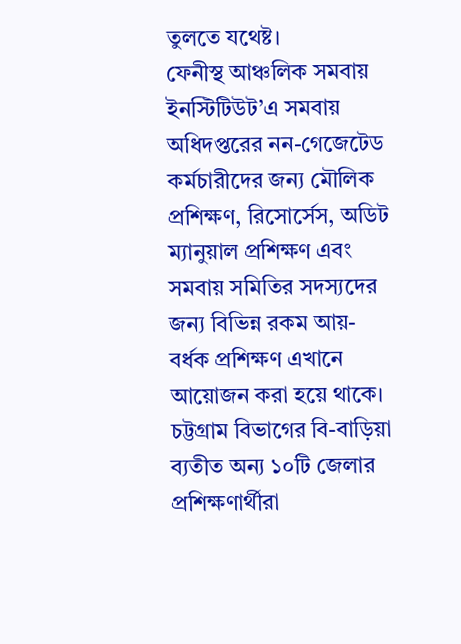তুলতে যথেষ্ট।
ফেনীস্থ আঞ্চলিক সমবায় ইনস্টিটিউট’এ সমবায় অধিদপ্তরের নন-গেজেটেড কর্মচারীদের জন্য মৌলিক প্রশিক্ষণ, রিসোর্সেস, অডিট ম্যানুয়াল প্রশিক্ষণ এবং সমবায় সমিতির সদস্যদের জন্য বিভিন্ন রকম আয়-বর্ধক প্রশিক্ষণ এখানে আয়োজন করা হয়ে থাকে। চট্টগ্রাম বিভাগের বি-বাড়িয়া ব্যতীত অন্য ১০টি জেলার প্রশিক্ষণার্থীরা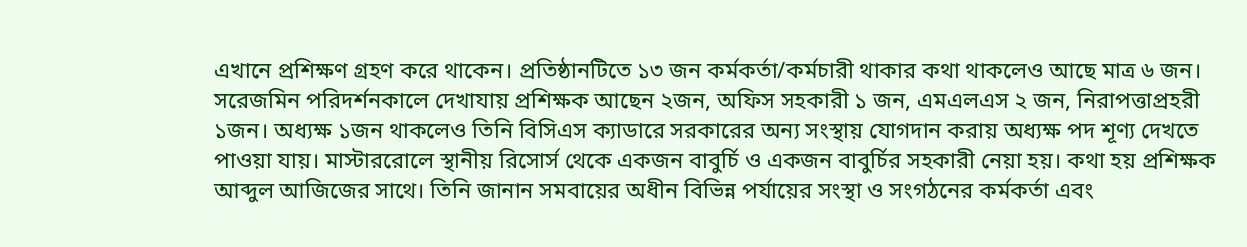এখানে প্রশিক্ষণ গ্রহণ করে থাকেন। প্রতিষ্ঠানটিতে ১৩ জন কর্মকর্তা/কর্মচারী থাকার কথা থাকলেও আছে মাত্র ৬ জন। সরেজমিন পরিদর্শনকালে দেখাযায় প্রশিক্ষক আছেন ২জন, অফিস সহকারী ১ জন, এমএলএস ২ জন, নিরাপত্তাপ্রহরী ১জন। অধ্যক্ষ ১জন থাকলেও তিনি বিসিএস ক্যাডারে সরকারের অন্য সংস্থায় যোগদান করায় অধ্যক্ষ পদ শূণ্য দেখতে পাওয়া যায়। মাস্টাররোলে স্থানীয় রিসোর্স থেকে একজন বাবুর্চি ও একজন বাবুর্চির সহকারী নেয়া হয়। কথা হয় প্রশিক্ষক আব্দুল আজিজের সাথে। তিনি জানান সমবায়ের অধীন বিভিন্ন পর্যায়ের সংস্থা ও সংগঠনের কর্মকর্তা এবং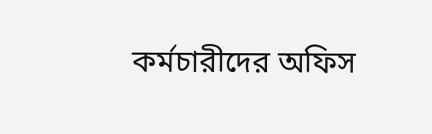কর্মচারীদের অফিস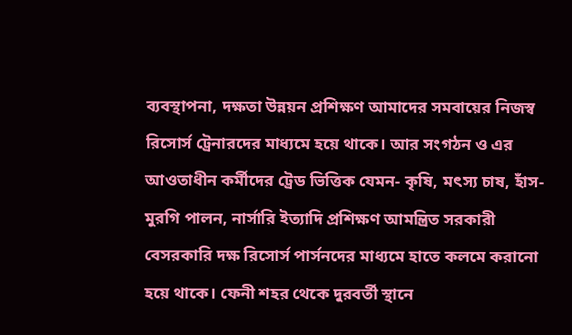ব্যবস্থাপনা, দক্ষতা উন্নয়ন প্রশিক্ষণ আমাদের সমবায়ের নিজস্ব রিসোর্স ট্রেনারদের মাধ্যমে হয়ে থাকে। আর সংগঠন ও এর আওতাধীন কর্মীদের ট্রেড ভিত্তিক যেমন- কৃষি, মৎস্য চাষ, হাঁস-মুরগি পালন, নার্সারি ইত্যাদি প্রশিক্ষণ আমন্ত্রিত সরকারী বেসরকারি দক্ষ রিসোর্স পার্সনদের মাধ্যমে হাতে কলমে করানো হয়ে থাকে। ফেনী শহর থেকে দুরবর্তী স্থানে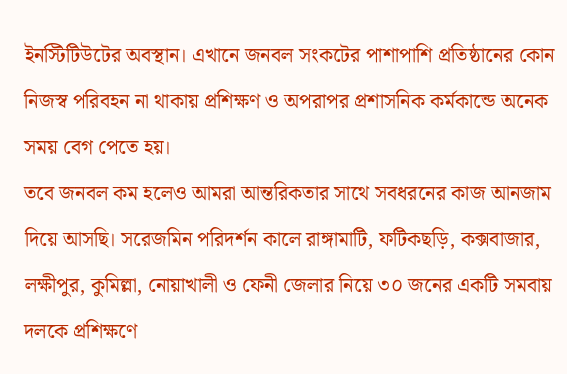ইনস্টিটিউটের অবস্থান। এখানে জনবল সংকটের পাশাপাশি প্রতিষ্ঠানের কোন নিজস্ব পরিবহন না থাকায় প্রশিক্ষণ ও অপরাপর প্রশাসনিক কর্মকান্ডে অনেক সময় বেগ পেতে হয়।
তবে জনবল কম হলেও আমরা আন্তরিকতার সাথে সবধরনের কাজ আনজাম দিয়ে আসছি। সরেজমিন পরিদর্শন কালে রাঙ্গামাটি, ফটিকছড়ি, কক্সবাজার, লক্ষীপুর, কুমিল্লা, নোয়াখালী ও ফেনী জেলার নিয়ে ৩০ জনের একটি সমবায় দলকে প্রশিক্ষণে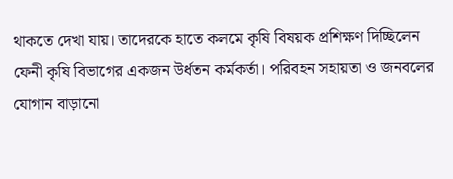থাকতে দেখা যায়। তাদেরকে হাতে কলমে কৃষি বিষয়ক প্রশিক্ষণ দিচ্ছিলেন ফেনী কৃষি বিভাগের একজন উর্ধতন কর্মকর্তা। পরিবহন সহায়তা ও জনবলের যোগান বাড়ানো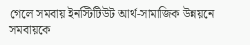গেলে সমবায় ইনস্টিটিউট আর্থ-সামাজিক উন্নয়নে সমবায়কে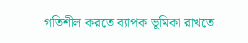গতিশীল করতে ব্যাপক ভূমিকা রাখতে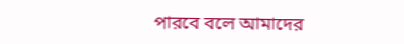পারবে বলে আমাদের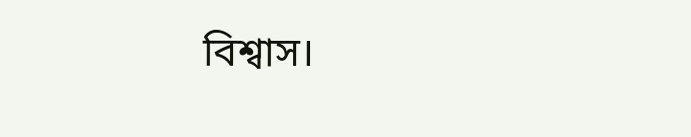বিশ্বাস।